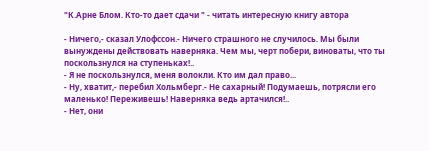"К.Арне Блом. Кто-то дает сдачи " - читать интересную книгу автора

- Ничего,- сказал Улофссон.- Ничего страшного не случилось. Мы были
вынуждены действовать наверняка. Чем мы, черт побери, виноваты, что ты
поскользнулся на ступеньках!..
- Я не поскользнулся, меня волокли. Кто им дал право...
- Ну, хватит,- перебил Хольмберг.- Не сахарный! Подумаешь, потрясли его
маленько! Переживешь! Наверняка ведь артачился!..
- Нет, они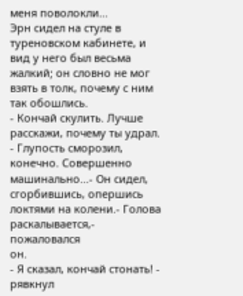меня поволокли...
Эрн сидел на стуле в туреновском кабинете, и вид у него был весьма
жалкий; он словно не мог взять в толк, почему с ним так обошлись.
- Кончай скулить. Лучше расскажи, почему ты удрал.
- Глупость сморозил, конечно. Совершенно машинально...- Он сидел,
сгорбившись, опершись локтями на колени.- Голова раскалывается,- пожаловался
он.
- Я сказал, кончай стонать! - рявкнул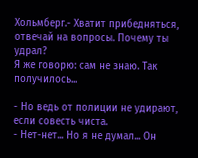Хольмберг.- Хватит прибедняться,
отвечай на вопросы. Почему ты удрал?
Я же говорю: сам не знаю. Так получилось...

- Но ведь от полиции не удирают, если совесть чиста.
- Нет-нет... Но я не думал... Он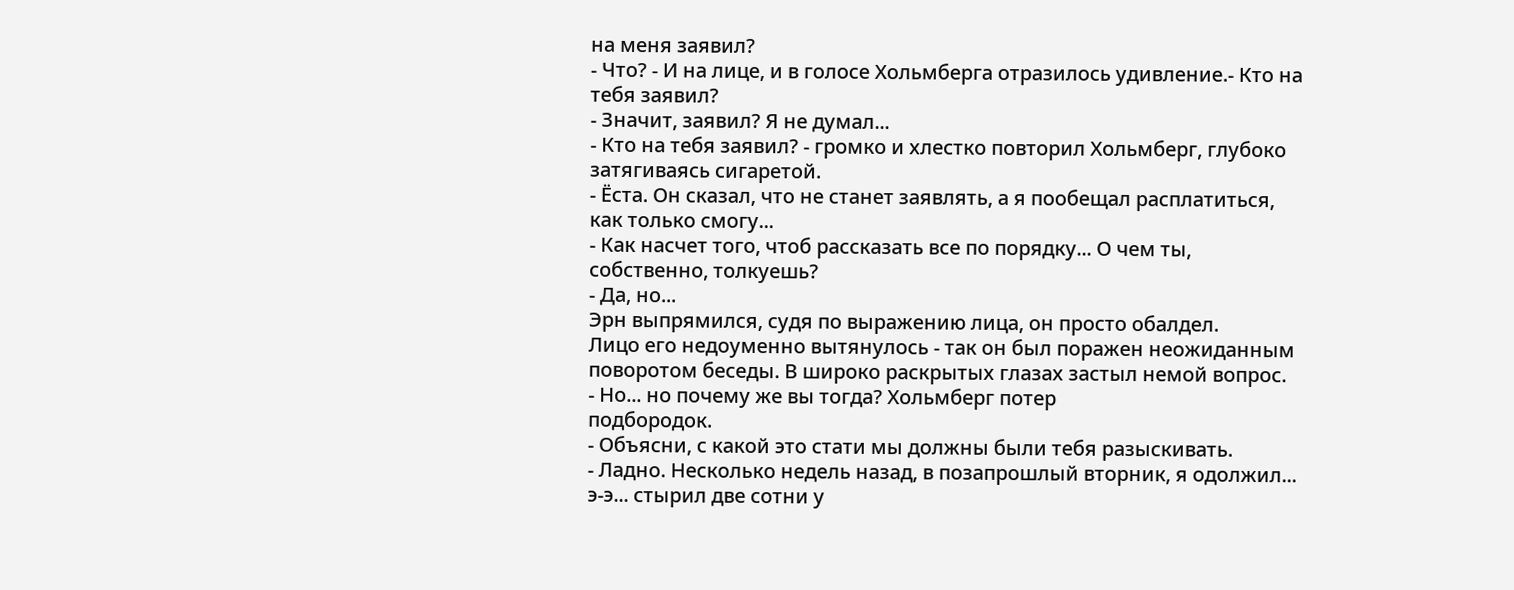на меня заявил?
- Что? - И на лице, и в голосе Хольмберга отразилось удивление.- Кто на
тебя заявил?
- Значит, заявил? Я не думал...
- Кто на тебя заявил? - громко и хлестко повторил Хольмберг, глубоко
затягиваясь сигаретой.
- Ёста. Он сказал, что не станет заявлять, а я пообещал расплатиться,
как только смогу...
- Как насчет того, чтоб рассказать все по порядку... О чем ты,
собственно, толкуешь?
- Да, но...
Эрн выпрямился, судя по выражению лица, он просто обалдел.
Лицо его недоуменно вытянулось - так он был поражен неожиданным
поворотом беседы. В широко раскрытых глазах застыл немой вопрос.
- Но... но почему же вы тогда? Хольмберг потер
подбородок.
- Объясни, с какой это стати мы должны были тебя разыскивать.
- Ладно. Несколько недель назад, в позапрошлый вторник, я одолжил...
э-э... стырил две сотни у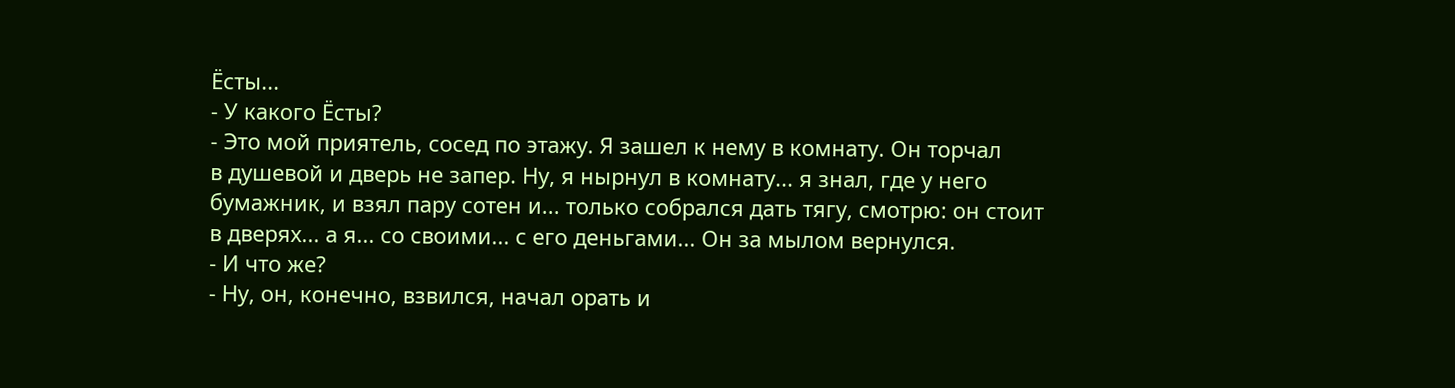Ёсты...
- У какого Ёсты?
- Это мой приятель, сосед по этажу. Я зашел к нему в комнату. Он торчал
в душевой и дверь не запер. Ну, я нырнул в комнату... я знал, где у него
бумажник, и взял пару сотен и... только собрался дать тягу, смотрю: он стоит
в дверях... а я... со своими... с его деньгами... Он за мылом вернулся.
- И что же?
- Ну, он, конечно, взвился, начал орать и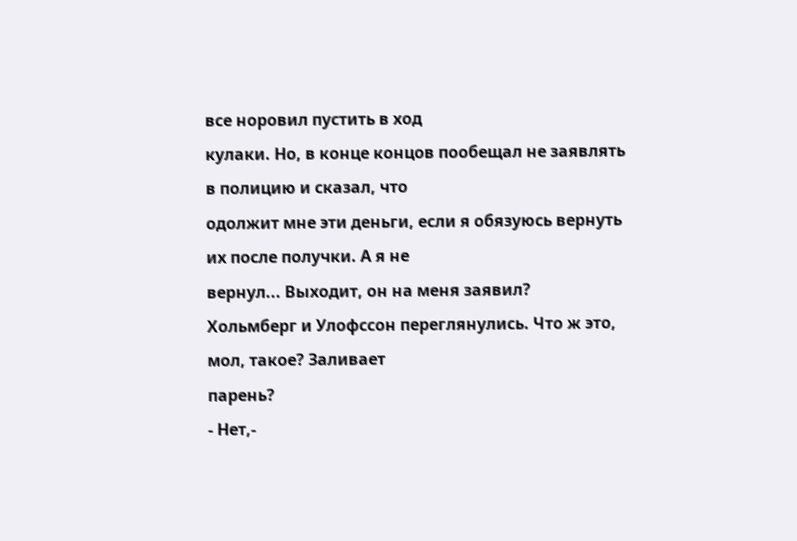все норовил пустить в ход
кулаки. Но, в конце концов пообещал не заявлять в полицию и сказал, что
одолжит мне эти деньги, если я обязуюсь вернуть их после получки. А я не
вернул... Выходит, он на меня заявил?
Хольмберг и Улофссон переглянулись. Что ж это, мол, такое? Заливает
парень?
- Нет,-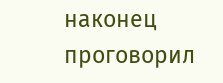наконец проговорил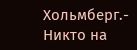Хольмберг.- Никто на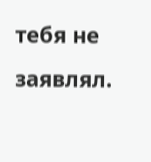тебя не заявлял.